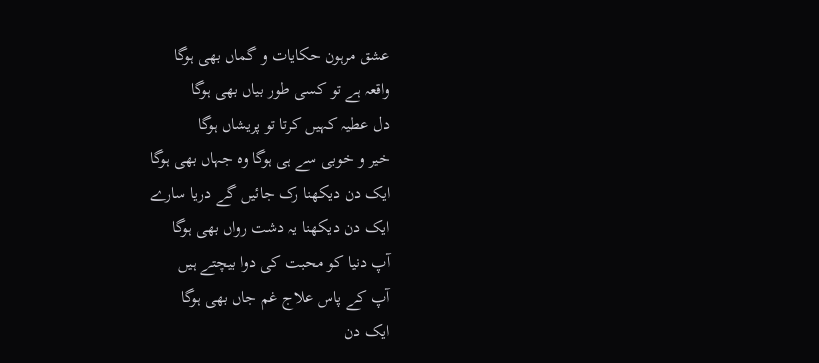عشق مرہون حکایات و گماں بھی ہوگا
واقعہ ہے تو کسی طور بیاں بھی ہوگا
دل عطیہ کہیں کرتا تو پریشاں ہوگا
خیر و خوبی سے ہی ہوگا وہ جہاں بھی ہوگا
ایک دن دیکھنا رک جائیں گے دریا سارے
ایک دن دیکھنا یہ دشت رواں بھی ہوگا
آپ دنیا کو محبت کی دوا بیچتے ہیں
آپ کے پاس علاج غم جاں بھی ہوگا
ایک دن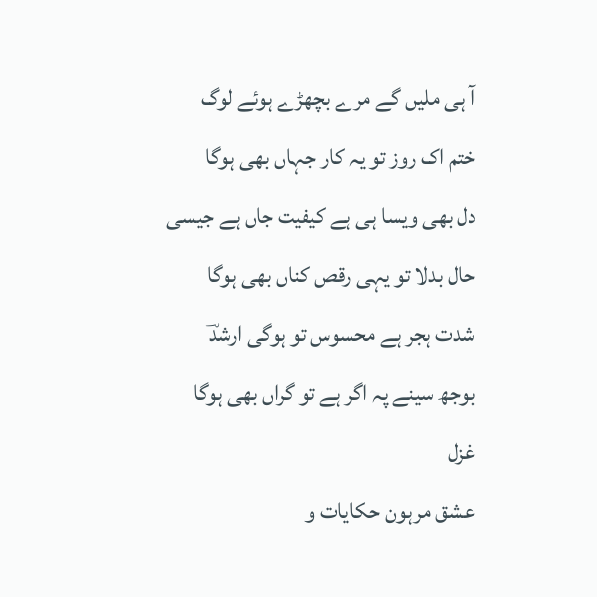آ ہی ملیں گے مرے بچھڑے ہوئے لوگ
ختم اک روز تو یہ کار جہاں بھی ہوگا
دل بھی ویسا ہی ہے کیفیت جاں ہے جیسی
حال بدلا تو یہی رقص کناں بھی ہوگا
شدت ہجر ہے محسوس تو ہوگی ارشدؔ
بوجھ سینے پہ اگر ہے تو گراں بھی ہوگا
غزل
عشق مرہون حکایات و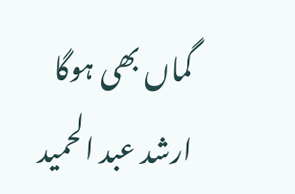گماں بھی ہوگا
ارشد عبد الحمید